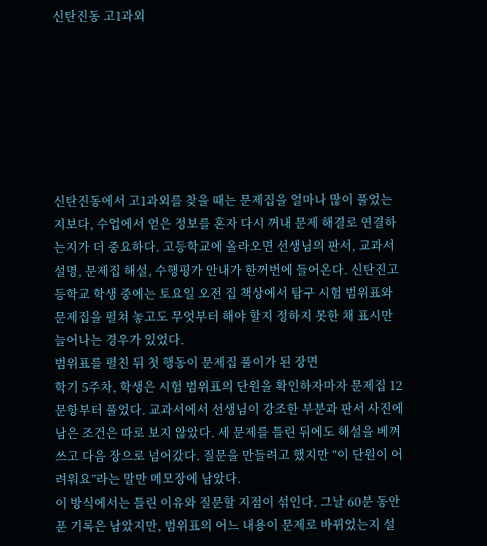신탄진동 고1과외







신탄진동에서 고1과외를 찾을 때는 문제집을 얼마나 많이 풀었는지보다, 수업에서 얻은 정보를 혼자 다시 꺼내 문제 해결로 연결하는지가 더 중요하다. 고등학교에 올라오면 선생님의 판서, 교과서 설명, 문제집 해설, 수행평가 안내가 한꺼번에 들어온다. 신탄진고등학교 학생 중에는 토요일 오전 집 책상에서 탐구 시험 범위표와 문제집을 펼쳐 놓고도 무엇부터 해야 할지 정하지 못한 채 표시만 늘어나는 경우가 있었다.
범위표를 펼친 뒤 첫 행동이 문제집 풀이가 된 장면
학기 5주차, 학생은 시험 범위표의 단원을 확인하자마자 문제집 12문항부터 풀었다. 교과서에서 선생님이 강조한 부분과 판서 사진에 남은 조건은 따로 보지 않았다. 세 문제를 틀린 뒤에도 해설을 베껴 쓰고 다음 장으로 넘어갔다. 질문을 만들려고 했지만 “이 단원이 어려워요”라는 말만 메모장에 남았다.
이 방식에서는 틀린 이유와 질문할 지점이 섞인다. 그날 60분 동안 푼 기록은 남았지만, 범위표의 어느 내용이 문제로 바뀌었는지 설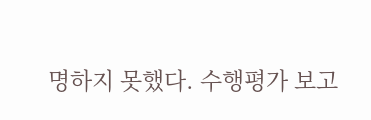명하지 못했다. 수행평가 보고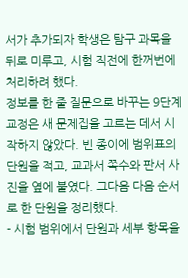서가 추가되자 학생은 탐구 과목을 뒤로 미루고, 시험 직전에 한꺼번에 처리하려 했다.
정보를 한 줄 질문으로 바꾸는 9단계
교정은 새 문제집을 고르는 데서 시작하지 않았다. 빈 종이에 범위표의 단원을 적고, 교과서 쪽수와 판서 사진을 옆에 붙였다. 그다음 다음 순서로 한 단원을 정리했다.
- 시험 범위에서 단원과 세부 항목을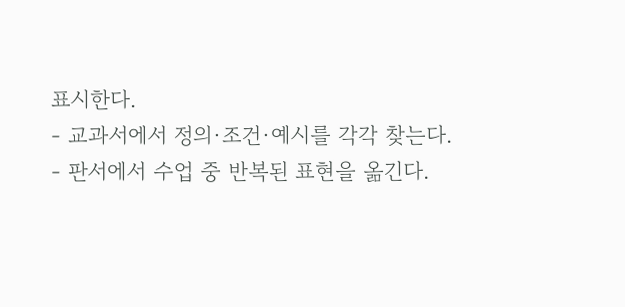표시한다.
- 교과서에서 정의·조건·예시를 각각 찾는다.
- 판서에서 수업 중 반복된 표현을 옮긴다.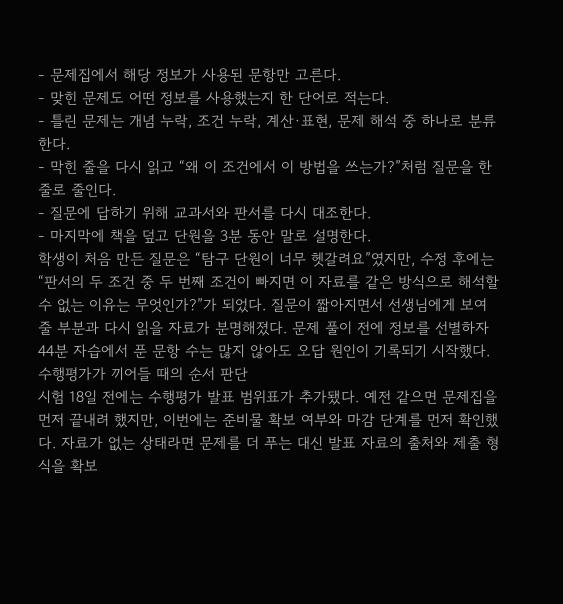- 문제집에서 해당 정보가 사용된 문항만 고른다.
- 맞힌 문제도 어떤 정보를 사용했는지 한 단어로 적는다.
- 틀린 문제는 개념 누락, 조건 누락, 계산·표현, 문제 해석 중 하나로 분류한다.
- 막힌 줄을 다시 읽고 “왜 이 조건에서 이 방법을 쓰는가?”처럼 질문을 한 줄로 줄인다.
- 질문에 답하기 위해 교과서와 판서를 다시 대조한다.
- 마지막에 책을 덮고 단원을 3분 동안 말로 설명한다.
학생이 처음 만든 질문은 “탐구 단원이 너무 헷갈려요”였지만, 수정 후에는 “판서의 두 조건 중 두 번째 조건이 빠지면 이 자료를 같은 방식으로 해석할 수 없는 이유는 무엇인가?”가 되었다. 질문이 짧아지면서 선생님에게 보여 줄 부분과 다시 읽을 자료가 분명해졌다. 문제 풀이 전에 정보를 선별하자 44분 자습에서 푼 문항 수는 많지 않아도 오답 원인이 기록되기 시작했다.
수행평가가 끼어들 때의 순서 판단
시험 18일 전에는 수행평가 발표 범위표가 추가됐다. 예전 같으면 문제집을 먼저 끝내려 했지만, 이번에는 준비물 확보 여부와 마감 단계를 먼저 확인했다. 자료가 없는 상태라면 문제를 더 푸는 대신 발표 자료의 출처와 제출 형식을 확보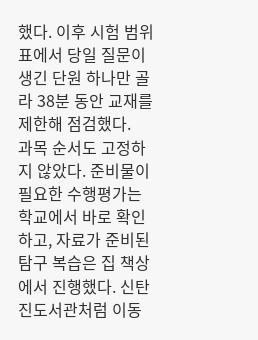했다. 이후 시험 범위표에서 당일 질문이 생긴 단원 하나만 골라 38분 동안 교재를 제한해 점검했다.
과목 순서도 고정하지 않았다. 준비물이 필요한 수행평가는 학교에서 바로 확인하고, 자료가 준비된 탐구 복습은 집 책상에서 진행했다. 신탄진도서관처럼 이동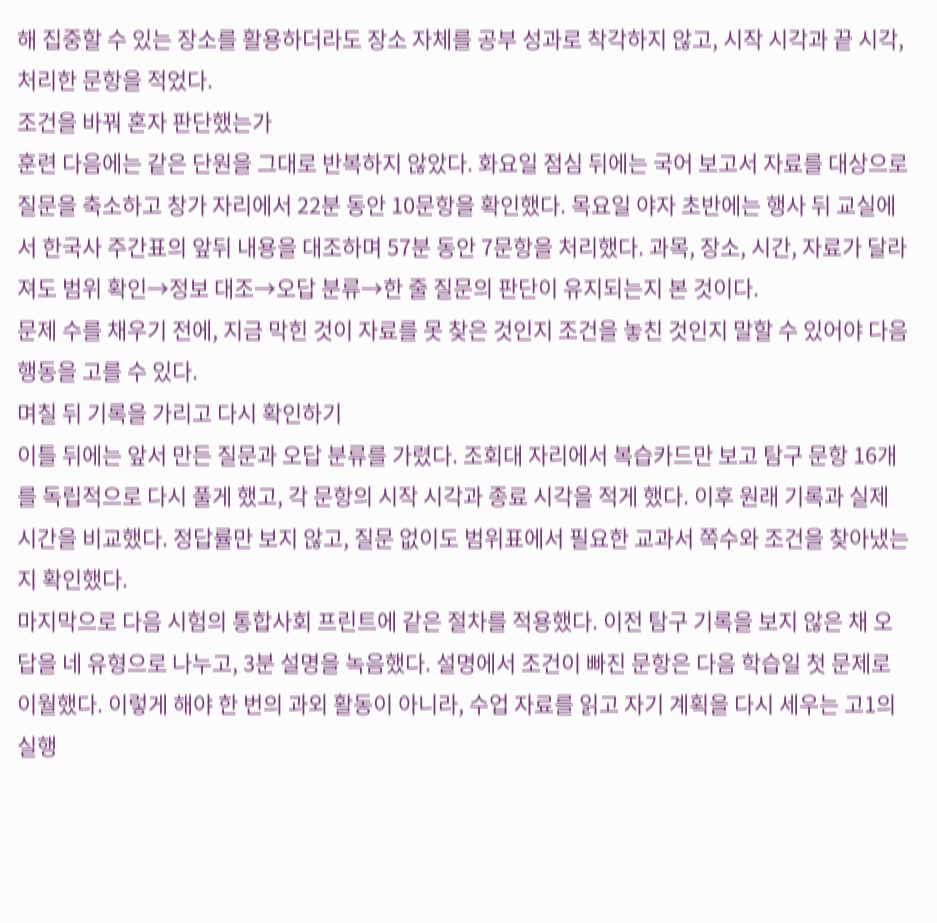해 집중할 수 있는 장소를 활용하더라도 장소 자체를 공부 성과로 착각하지 않고, 시작 시각과 끝 시각, 처리한 문항을 적었다.
조건을 바꿔 혼자 판단했는가
훈련 다음에는 같은 단원을 그대로 반복하지 않았다. 화요일 점심 뒤에는 국어 보고서 자료를 대상으로 질문을 축소하고 창가 자리에서 22분 동안 10문항을 확인했다. 목요일 야자 초반에는 행사 뒤 교실에서 한국사 주간표의 앞뒤 내용을 대조하며 57분 동안 7문항을 처리했다. 과목, 장소, 시간, 자료가 달라져도 범위 확인→정보 대조→오답 분류→한 줄 질문의 판단이 유지되는지 본 것이다.
문제 수를 채우기 전에, 지금 막힌 것이 자료를 못 찾은 것인지 조건을 놓친 것인지 말할 수 있어야 다음 행동을 고를 수 있다.
며칠 뒤 기록을 가리고 다시 확인하기
이틀 뒤에는 앞서 만든 질문과 오답 분류를 가렸다. 조회대 자리에서 복습카드만 보고 탐구 문항 16개를 독립적으로 다시 풀게 했고, 각 문항의 시작 시각과 종료 시각을 적게 했다. 이후 원래 기록과 실제 시간을 비교했다. 정답률만 보지 않고, 질문 없이도 범위표에서 필요한 교과서 쪽수와 조건을 찾아냈는지 확인했다.
마지막으로 다음 시험의 통합사회 프린트에 같은 절차를 적용했다. 이전 탐구 기록을 보지 않은 채 오답을 네 유형으로 나누고, 3분 설명을 녹음했다. 설명에서 조건이 빠진 문항은 다음 학습일 첫 문제로 이월했다. 이렇게 해야 한 번의 과외 활동이 아니라, 수업 자료를 읽고 자기 계획을 다시 세우는 고1의 실행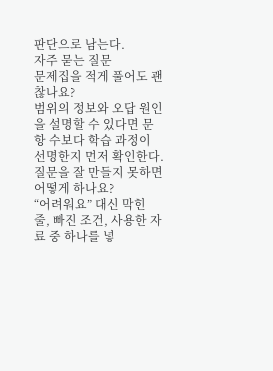판단으로 남는다.
자주 묻는 질문
문제집을 적게 풀어도 괜찮나요?
범위의 정보와 오답 원인을 설명할 수 있다면 문항 수보다 학습 과정이 선명한지 먼저 확인한다.
질문을 잘 만들지 못하면 어떻게 하나요?
“어려워요” 대신 막힌 줄, 빠진 조건, 사용한 자료 중 하나를 넣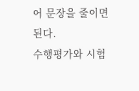어 문장을 줄이면 된다.
수행평가와 시험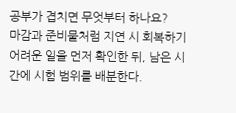공부가 겹치면 무엇부터 하나요?
마감과 준비물처럼 지연 시 회복하기 어려운 일을 먼저 확인한 뒤, 남은 시간에 시험 범위를 배분한다.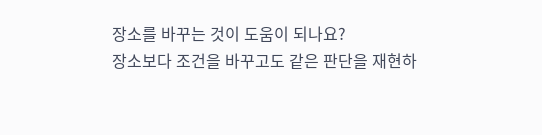장소를 바꾸는 것이 도움이 되나요?
장소보다 조건을 바꾸고도 같은 판단을 재현하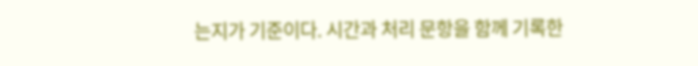는지가 기준이다. 시간과 처리 문항을 함께 기록한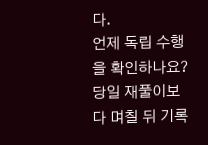다.
언제 독립 수행을 확인하나요?
당일 재풀이보다 며칠 뒤 기록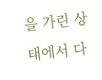을 가린 상태에서 다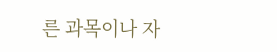른 과목이나 자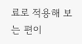료로 적용해 보는 편이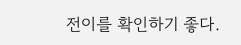전이를 확인하기 좋다.